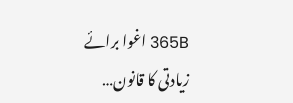365B اغوا برائے زیادتی کا قانون…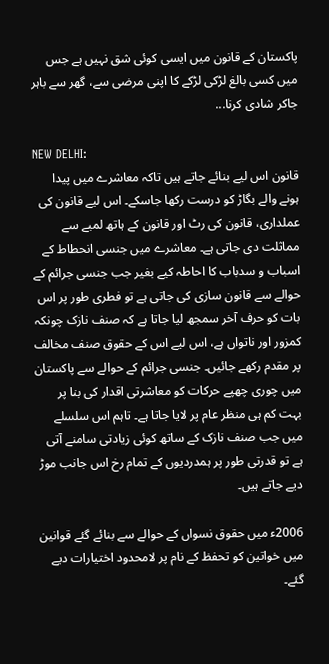پاکستان کے قانون میں ایسی کوئی شق نہیں ہے جس میں کسی بالغ لڑکی لڑکے کا اپنی مرضی سے، گھر سے باہر جاکر شادی کرنا...

NEW DELHI:
قانون اس لیے بنائے جاتے ہیں تاکہ معاشرے میں پیدا ہونے والے بگاڑ کو درست رکھا جاسکے۔ اس لیے قانون کی عملداری، قانون کی رٹ اور قانون کے ہاتھ لمبے سے مماثلت دی جاتی ہے۔ معاشرے میں جنسی انحطاط کے اسباب و سدباب کا احاطہ کیے بغیر جب جنسی جرائم کے حوالے سے قانون سازی کی جاتی ہے تو فطری طور پر اس بات کو حرف آخر سمجھ لیا جاتا ہے کہ صنف نازک چونکہ کمزور اور ناتواں ہے، اس لیے اس کے حقوق صنف مخالف پر مقدم رکھے جائیں۔ جنسی جرائم کے حوالے سے پاکستان میں چوری چھپے حرکات کو معاشرتی اقدار کی بنا پر بہت کم ہی منظر عام پر لایا جاتا ہے۔ تاہم اس سلسلے میں جب صنف نازک کے ساتھ کوئی زیادتی سامنے آتی ہے تو قدرتی طور پر ہمدردیوں کے تمام رخ اس جانب موڑ دیے جاتے ہیں۔

2006ء میں حقوق نسواں کے حوالے سے بنائے گئے قوانین میں خواتین کو تحفظ کے نام پر لامحدود اختیارات دیے گئے۔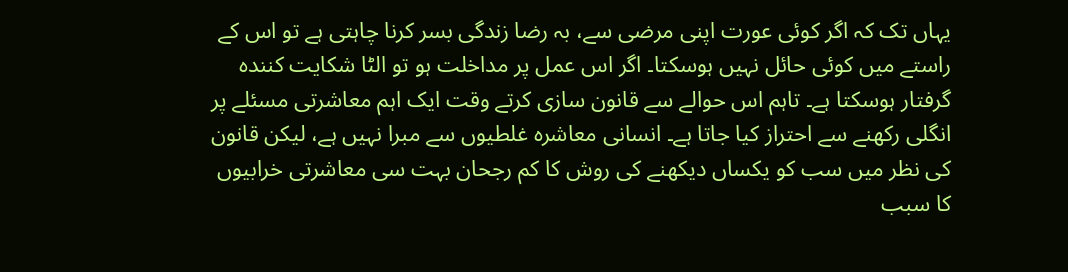یہاں تک کہ اگر کوئی عورت اپنی مرضی سے، بہ رضا زندگی بسر کرنا چاہتی ہے تو اس کے راستے میں کوئی حائل نہیں ہوسکتا۔ اگر اس عمل پر مداخلت ہو تو الٹا شکایت کنندہ گرفتار ہوسکتا ہے۔ تاہم اس حوالے سے قانون سازی کرتے وقت ایک اہم معاشرتی مسئلے پر انگلی رکھنے سے احتراز کیا جاتا ہے۔ انسانی معاشرہ غلطیوں سے مبرا نہیں ہے، لیکن قانون کی نظر میں سب کو یکساں دیکھنے کی روش کا کم رجحان بہت سی معاشرتی خرابیوں کا سبب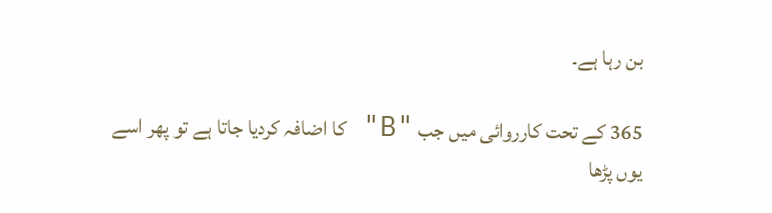بن رہا ہے۔

365 کے تحت کارروائی میں جب "B" کا اضافہ کردیا جاتا ہے تو پھر اسے یوں پڑھا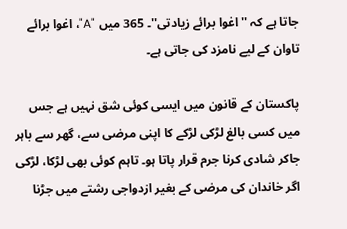جاتا ہے کہ ''اغوا برائے زیادتی''۔ 365 میں "A"، اغوا برائے تاوان کے لیے نامزد کی جاتی ہے۔

پاکستان کے قانون میں ایسی کوئی شق نہیں ہے جس میں کسی بالغ لڑکی لڑکے کا اپنی مرضی سے، گھر سے باہر جاکر شادی کرنا جرم قرار پاتا ہو۔ تاہم کوئی بھی لڑکا، لڑکی اگر خاندان کی مرضی کے بغیر ازدواجی رشتے میں جڑنا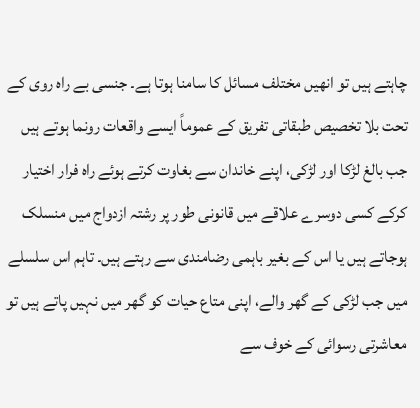چاہتے ہیں تو انھیں مختلف مسائل کا سامنا ہوتا ہے۔ جنسی بے راہ روی کے تحت بلا تخصیص طبقاتی تفریق کے عموماً ایسے واقعات رونما ہوتے ہیں جب بالغ لڑکا اور لڑکی، اپنے خاندان سے بغاوت کرتے ہوئے راہ فرار اختیار کرکے کسی دوسرے علاقے میں قانونی طور پر رشتہ ازدواج میں منسلک ہوجاتے ہیں یا اس کے بغیر باہمی رضامندی سے رہتے ہیں۔ تاہم اس سلسلے میں جب لڑکی کے گھر والے، اپنی متاع حیات کو گھر میں نہیں پاتے ہیں تو معاشرتی رسوائی کے خوف سے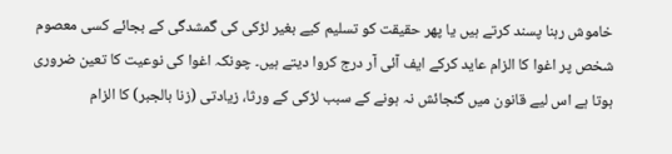خاموش رہنا پسند کرتے ہیں یا پھر حقیقت کو تسلیم کیے بغیر لڑکی کی گمشدگی کے بجائے کسی معصوم شخص پر اغوا کا الزام عاید کرکے ایف آئی آر درج کروا دیتے ہیں۔ چونکہ اغوا کی نوعیت کا تعین ضروری ہوتا ہے اس لیے قانون میں گنجائش نہ ہونے کے سبب لڑکی کے ورثا، زیادتی (زنا بالجبر) کا الزام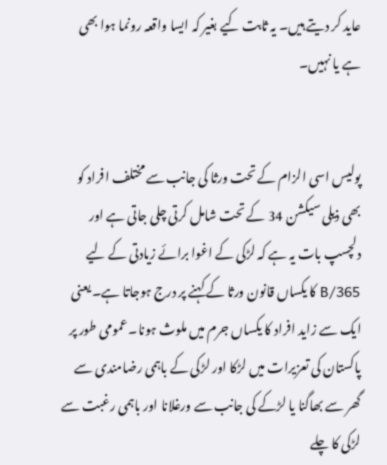عاید کر دیتے ہیں۔ یہ ثابت کیے بغیر کہ ایسا واقعہ رونما ہوا بھی ہے یا نہیں۔


پولیس اسی الزام کے تحت ورثا کی جانب سے مختلف افراد کو بھی ذیلی سیکشن 34 کے تحت شامل کرتی چلی جاتی ہے اور دلچسپ بات یہ ہے کہ لڑکی کے اغوا برائے زیادتی کے لیے 365/B کا یکساں قانون ورثا کے کہنے پر درج ہوجاتا ہے۔ یعنی ایک سے زاید افراد کا یکساں جرم میں ملوث ہونا۔ عمومی طور پر پاکستان کی تعزیرات میں لڑکا اور لڑکی کے باہمی رضامندی سے گھر سے بھاگنا یا لڑکے کی جانب سے ورغلانا اور باہمی رغبت سے لڑکی کا چلے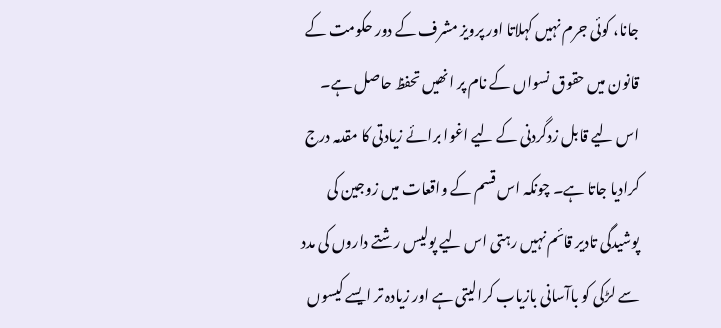جانا، کوئی جرم نہیں کہلاتا اور پرویز مشرف کے دور حکومت کے قانون میں حقوق نسواں کے نام پر انھیں تحفظ حاصل ہے۔ اس لیے قابل زدگردنی کے لیے اغوا برائے زیادتی کا مقدمہ درج کرادیا جاتا ہے۔ چونکہ اس قسم کے واقعات میں زوجین کی پوشیدگی تادیر قائم نہیں رہتی اس لیے پولیس رشتے داروں کی مدد سے لڑکی کو باآسانی بازیاب کرالیتی ہے اور زیادہ تر ایسے کیسوں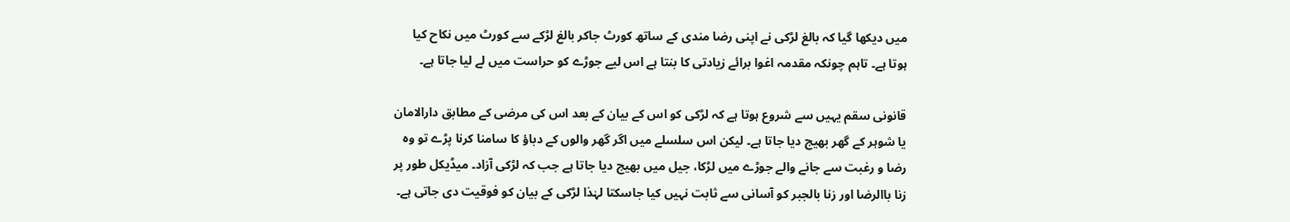میں دیکھا گیا کہ بالغ لڑکی نے اپنی رضا مندی کے ساتھ کورٹ جاکر بالغ لڑکے سے کورٹ میں نکاح کیا ہوتا ہے۔ تاہم چونکہ مقدمہ اغوا برائے زیادتی کا بنتا ہے اس لیے جوڑے کو حراست میں لے لیا جاتا ہے۔

قانونی سقم یہیں سے شروع ہوتا ہے کہ لڑکی کو اس کے بیان کے بعد اس کی مرضی کے مطابق دارالامان یا شوہر کے گھر بھیج دیا جاتا ہے۔ لیکن اس سلسلے میں اگر گھر والوں کے دباؤ کا سامنا کرنا پڑے تو وہ رضا و رغبت سے جانے والے جوڑے میں لڑکا، جیل میں بھیج دیا جاتا ہے جب کہ لڑکی آزاد۔ میڈیکل طور پر زنا باالرضا اور زنا بالجبر کو آسانی سے ثابت نہیں کیا جاسکتا لہٰذا لڑکی کے بیان کو فوقیت دی جاتی ہے۔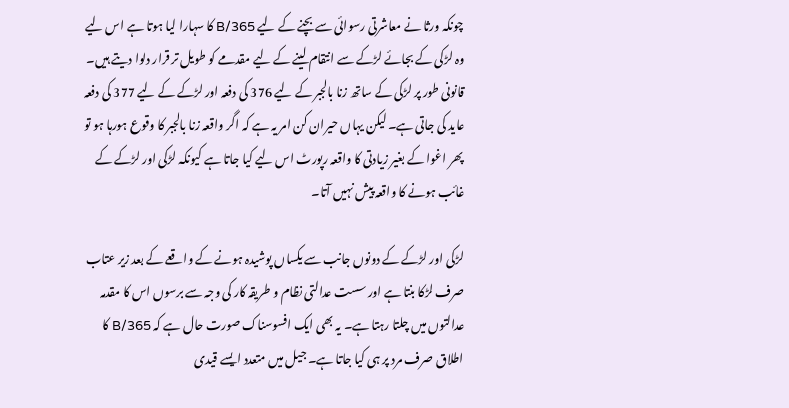چونکہ ورثا نے معاشرتی رسوائی سے بچنے کے لیے 365/B کا سہارا لیا ہوتا ہے اس لیے وہ لڑکی کے بجائے لڑکے سے انتقام لینے کے لیے مقدمے کو طویل تر قرار دلوا دیتے ہیں۔ قانونی طور پر لڑکی کے ساتھ زنا بالجبر کے لیے 376 کی دفعہ اور لڑکے کے لیے 377 کی دفعہ عاید کی جاتی ہے۔ لیکن یہاں حیران کن امر یہ ہے کہ اگر واقعہ زنا بالجبر کا وقوع ہورہا ہو تو پھر اغوا کے بغیر زیادتی کا واقعہ رپورٹ اس لیے کیا جاتا ہے کیونکہ لڑکی اور لڑکے کے غائب ہونے کا واقعہ پیش نہیں آتا۔

لڑکی اور لڑکے کے دونوں جانب سے یکساں پوشیدہ ہونے کے واقعے کے بعد زیر عتاب صرف لڑکا بنتا ہے اور سست عدالتی نظام و طریقہ کار کی وجہ سے برسوں اس کا مقدمہ عدالتوں میں چلتا رہتا ہے۔ یہ بھی ایک افسوسناک صورت حال ہے کہ 365/B کا اطلاق صرف مرد پر ہی کیا جاتا ہے۔ جیل میں متعدد ایسے قیدی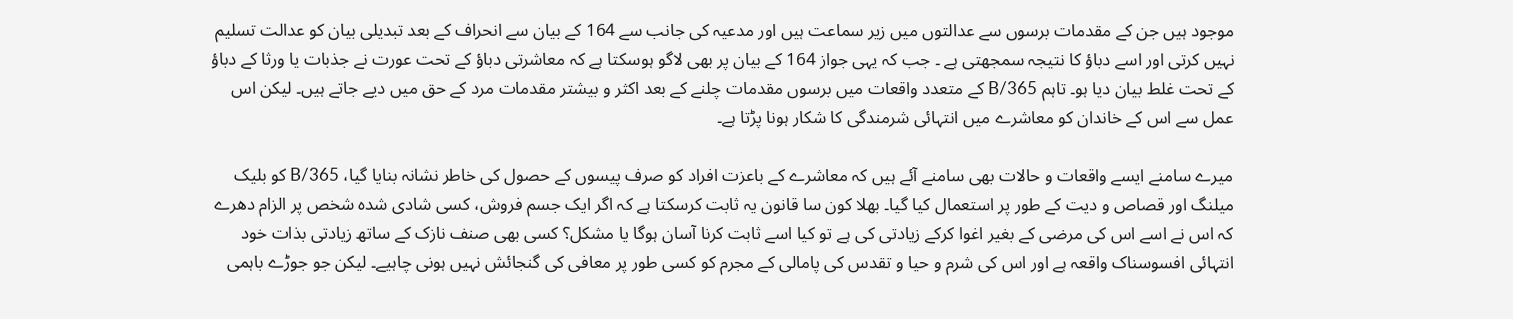موجود ہیں جن کے مقدمات برسوں سے عدالتوں میں زیر سماعت ہیں اور مدعیہ کی جانب سے 164 کے بیان سے انحراف کے بعد تبدیلی بیان کو عدالت تسلیم نہیں کرتی اور اسے دباؤ کا نتیجہ سمجھتی ہے ۔ جب کہ یہی جواز 164 کے بیان پر بھی لاگو ہوسکتا ہے کہ معاشرتی دباؤ کے تحت عورت نے جذبات یا ورثا کے دباؤ کے تحت غلط بیان دیا ہو۔ تاہم 365/B کے متعدد واقعات میں برسوں مقدمات چلنے کے بعد اکثر و بیشتر مقدمات مرد کے حق میں دیے جاتے ہیں۔ لیکن اس عمل سے اس کے خاندان کو معاشرے میں انتہائی شرمندگی کا شکار ہونا پڑتا ہے۔

میرے سامنے ایسے واقعات و حالات بھی سامنے آئے ہیں کہ معاشرے کے باعزت افراد کو صرف پیسوں کے حصول کی خاطر نشانہ بنایا گیا، 365/B کو بلیک میلنگ اور قصاص و دیت کے طور پر استعمال کیا گیا۔ بھلا کون سا قانون یہ ثابت کرسکتا ہے کہ اگر ایک جسم فروش، کسی شادی شدہ شخص پر الزام دھرے کہ اس نے اسے اس کی مرضی کے بغیر اغوا کرکے زیادتی کی ہے تو کیا اسے ثابت کرنا آسان ہوگا یا مشکل؟ کسی بھی صنف نازک کے ساتھ زیادتی بذات خود انتہائی افسوسناک واقعہ ہے اور اس کی شرم و حیا و تقدس کی پامالی کے مجرم کو کسی طور پر معافی کی گنجائش نہیں ہونی چاہیے۔ لیکن جو جوڑے باہمی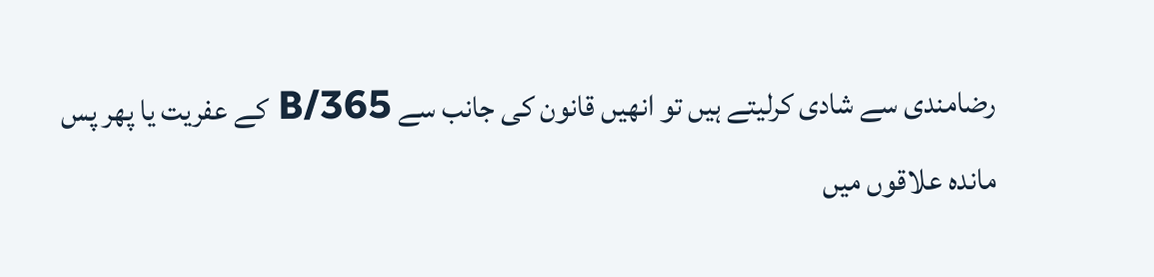رضامندی سے شادی کرلیتے ہیں تو انھیں قانون کی جانب سے 365/B کے عفریت یا پھر پس ماندہ علاقوں میں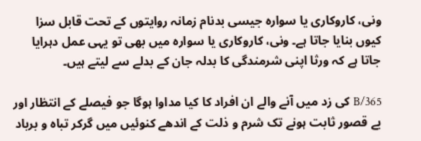ونی، کاروکاری یا سوارہ جیسی بدنام زمانہ روایتوں کے تحت قابل سزا کیوں بنایا جاتا ہے۔ ونی، کاروکاری یا سوارہ میں بھی تو یہی عمل دہرایا جاتا ہے کہ ورثا اپنی شرمندگی کا بدلہ جان کے بدلے سے لیتے ہیں۔

365/B کی زد میں آنے والے ان افراد کا کیا مداوا ہوگا جو فیصلے کے انتظار اور بے قصور ثابت ہونے تک شرم و ذلت کے اندھے کنوئیں میں گرکر تباہ و برباد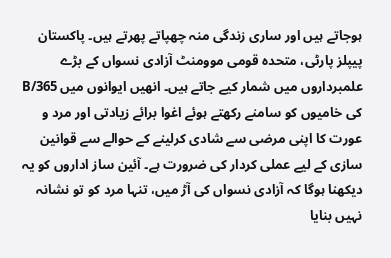ہوجاتے ہیں اور ساری زندگی منہ چھپاتے پھرتے ہیں۔ پاکستان پیپلز پارٹی، متحدہ قومی موومنٹ آزادی نسواں کے بڑے علمبرداروں میں شمار کیے جاتے ہیں۔ انھیں ایوانوں میں 365/B کی خامیوں کو سامنے رکھتے ہوئے اغوا برائے زیادتی اور مرد و عورت کا اپنی مرضی سے شادی کرلینے کے حوالے سے قوانین سازی کے لیے عملی کردار کی ضرورت ہے۔ آئین ساز اداروں کو یہ دیکھنا ہوگا کہ آزادی نسواں کی آڑ میں، تنہا مرد کو تو نشانہ نہیں بنایا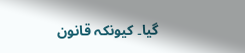گیا۔ کیونکہ قانون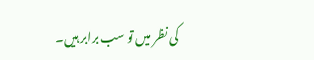کی نظر میں تو سب برابر ہیں۔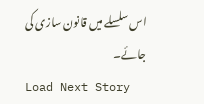اس سلسلے میں قانون سازی کی جائے۔
Load Next Story